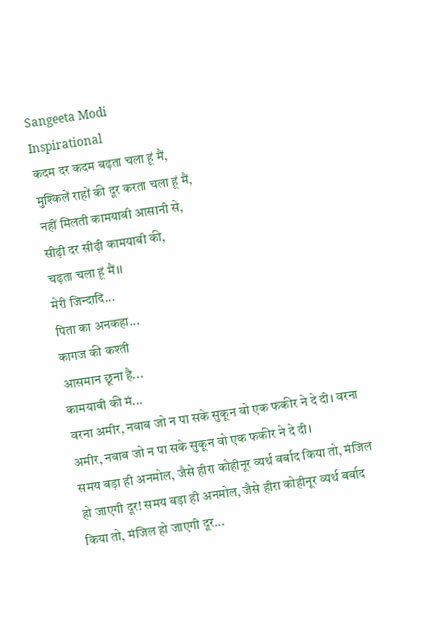Sangeeta Modi
Inspirational
कदम दर कदम बढ़ता चला हूं मैं,
मुश्किलें राहों की दूर करता चला हूं मैं,
नहीं मिलती कामयाबी आसानी से,
सीढ़ी दर सीढ़ी कामयाबी की,
चढ़ता चला हूं मैं।।
मेरी जिन्दादि...
पिता का अनकहा...
कागज की कश्ती
आसमान छूना है...
कामयाबी की मं...
वरना अमीर, नवाब जो न पा सके सुकून वो एक फकीर ने दे दी। वरना अमीर, नवाब जो न पा सके सुकून वो एक फकीर ने दे दी।
समय बड़ा ही अनमोल, जैसे हीरा कोहीनूर व्यर्थ बर्बाद किया तो, मंजिल हो जाएगी दूर! समय बड़ा ही अनमोल, जैसे हीरा कोहीनूर व्यर्थ बर्बाद किया तो, मंजिल हो जाएगी दूर...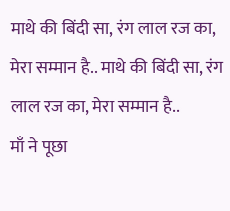माथे की बिंदी सा, रंग लाल रज का, मेरा सम्मान है.. माथे की बिंदी सा, रंग लाल रज का, मेरा सम्मान है..
माँ ने पूछा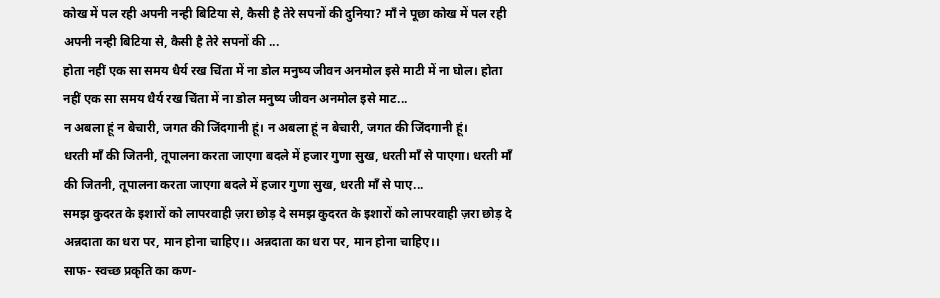कोख में पल रही अपनी नन्ही बिटिया से, कैसी है तेरे सपनों की दुनिया? माँ ने पूछा कोख में पल रही अपनी नन्ही बिटिया से, कैसी है तेरे सपनों की ...
होता नहीं एक सा समय धैर्य रख चिंता में ना डोल मनुष्य जीवन अनमोल इसे माटी में ना घोल। होता नहीं एक सा समय धैर्य रख चिंता में ना डोल मनुष्य जीवन अनमोल इसे माट...
न अबला हूं न बेचारी, जगत की जिंदगानी हूं। न अबला हूं न बेचारी, जगत की जिंदगानी हूं।
धरती माँ की जितनी, तूपालना करता जाएगा बदले में हजार गुणा सुख, धरती माँ से पाएगा। धरती माँ की जितनी, तूपालना करता जाएगा बदले में हजार गुणा सुख, धरती माँ से पाए...
समझ कुदरत के इशारों को लापरवाही ज़रा छोड़ दे समझ कुदरत के इशारों को लापरवाही ज़रा छोड़ दे
अन्नदाता का धरा पर, मान होना चाहिए।। अन्नदाता का धरा पर, मान होना चाहिए।।
साफ- स्वच्छ प्रकृति का कण-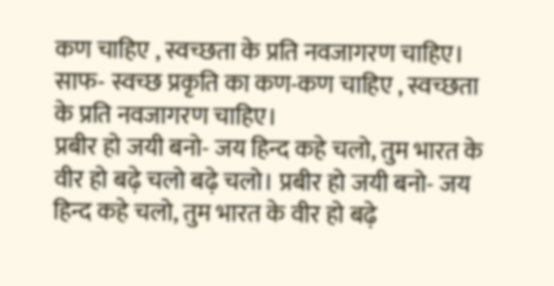कण चाहिए , स्वच्छता के प्रति नवजागरण चाहिए। साफ- स्वच्छ प्रकृति का कण-कण चाहिए , स्वच्छता के प्रति नवजागरण चाहिए।
प्रबीर हो जयी बनो- जय हिन्द कहे चलो, तुम भारत के वीर हो बढ़े चलो बढ़े चलो। प्रबीर हो जयी बनो- जय हिन्द कहे चलो, तुम भारत के वीर हो बढ़े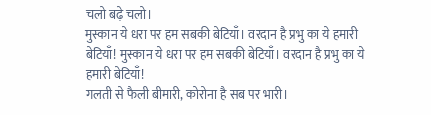चलो बढ़े चलो।
मुस्कान ये धरा पर हम सबकी बेटियाँ। वरदान है प्रभु का ये हमारी बेटियाँ! मुस्कान ये धरा पर हम सबकी बेटियाँ। वरदान है प्रभु का ये हमारी बेटियाँ!
गलती से फैली बीमारी, कोरोना है सब पर भारी।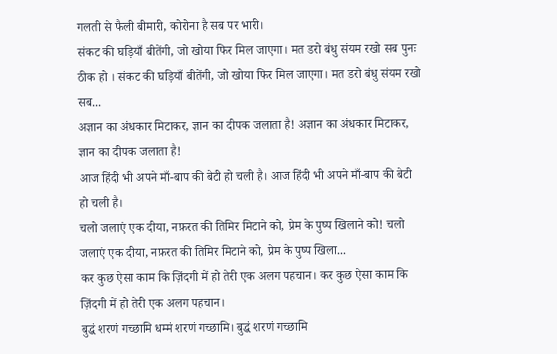गलती से फैली बीमारी, कोरोना है सब पर भारी।
संकट की घड़ियाँ बीतेंगी, जो खोया फिर मिल जाएगा। मत डरो बंधु संयम रखो सब पुनः ठीक हो । संकट की घड़ियाँ बीतेंगी, जो खोया फिर मिल जाएगा। मत डरो बंधु संयम रखो सब...
अज्ञान का अंधकार मिटाकर, ज्ञान का दीपक जलाता है! अज्ञान का अंधकार मिटाकर, ज्ञान का दीपक जलाता है!
आज हिंदी भी अपने माँ-बाप की बेटी हो चली है। आज हिंदी भी अपने माँ-बाप की बेटी हो चली है।
चलो जलाएं एक दीया, नफ़रत की तिमिर मिटाने को, प्रेम के पुष्प खिलाने को! चलो जलाएं एक दीया, नफ़रत की तिमिर मिटाने को, प्रेम के पुष्प खिला...
कर कुछ ऐसा काम कि ज़िंदगी में हो तेरी एक अलग पहचान। कर कुछ ऐसा काम कि ज़िंदगी में हो तेरी एक अलग पहचान।
बुद्धं शरणं गच्छामि धम्मं शरणं गच्छामि। बुद्धं शरणं गच्छामि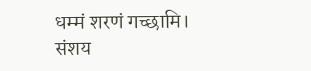धम्मं शरणं गच्छामि।
संशय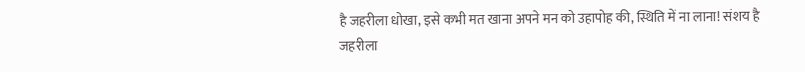है जहरीला धोखा, इसे कभी मत खाना अपने मन को उहापोह की, स्थिति में ना लाना! संशय है जहरीला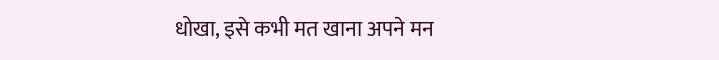धोखा, इसे कभी मत खाना अपने मन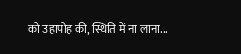को उहापोह की, स्थिति में ना लाना...